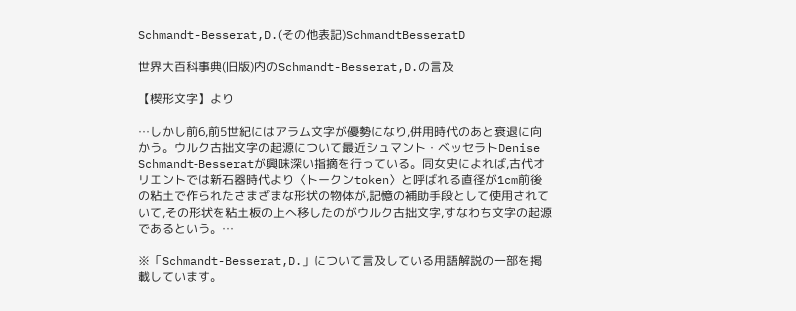Schmandt-Besserat,D.(その他表記)SchmandtBesseratD

世界大百科事典(旧版)内のSchmandt-Besserat,D.の言及

【楔形文字】より

…しかし前6,前5世紀にはアラム文字が優勢になり,併用時代のあと衰退に向かう。ウルク古拙文字の起源について最近シュマント・ベッセラトDenise Schmandt‐Besseratが興味深い指摘を行っている。同女史によれば,古代オリエントでは新石器時代より〈トークンtoken〉と呼ばれる直径が1cm前後の粘土で作られたさまざまな形状の物体が,記憶の補助手段として使用されていて,その形状を粘土板の上へ移したのがウルク古拙文字,すなわち文字の起源であるという。…

※「Schmandt-Besserat,D.」について言及している用語解説の一部を掲載しています。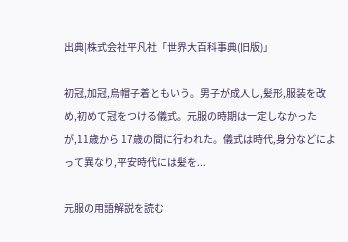出典|株式会社平凡社「世界大百科事典(旧版)」

初冠,加冠,烏帽子着ともいう。男子が成人し,髪形,服装を改め,初めて冠をつける儀式。元服の時期は一定しなかったが,11歳から 17歳の間に行われた。儀式は時代,身分などによって異なり,平安時代には髪を...

元服の用語解説を読む